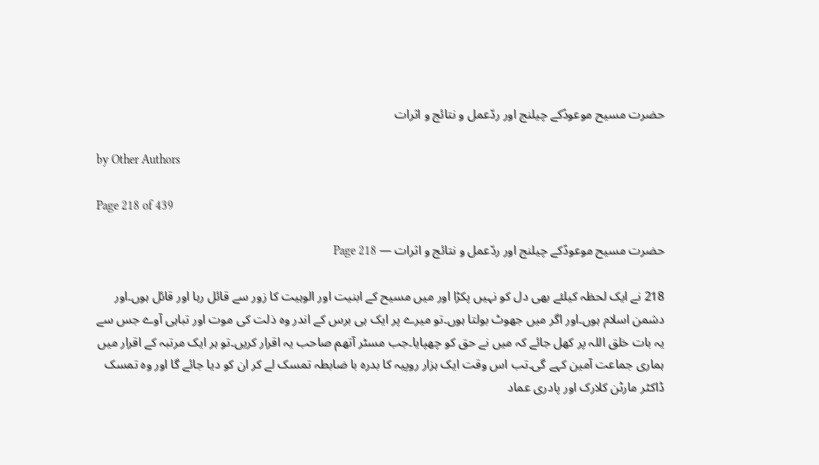حضرت مسیح موعودؑکے چیلنج اور ردّعمل و نتائج و اثرات

by Other Authors

Page 218 of 439

حضرت مسیح موعودؑکے چیلنج اور ردّعمل و نتائج و اثرات — Page 218

218 نے ایک لحظہ کیلئے بھی دل کو نہیں پکڑا اور میں مسیح کے ابنیت اور الوہیت کا زور سے قائل رہا اور قائل ہوں۔اور دشمن اسلام ہوں۔اور اگر میں جھوٹ بولتا ہوں۔تو میرے پر ایک ہی برس کے اندر وہ ذلت کی موت اور تباہی آوے جس سے یہ بات خلق اللہ پر کھل جائے کہ میں نے حق کو چھپایا۔جب مسٹر آتھم صاحب یہ اقرار کریں۔تو ہر ایک مرتبہ کے اقرار میں ہماری جماعت آمین کہے گی۔تب اس وقت ایک ہزار روپیہ کا بدره با ضابطہ تمسک لے کر ان کو دیا جائے گا اور وہ تمسک ڈاکٹر مارٹن کلارک اور پادری عماد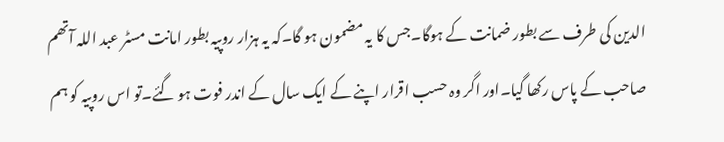الدین کی طرف سے بطور ضمانت کے ہوگا۔جس کا یہ مضمون ہو گا۔کہ یہ ہزار روپیہ بطور امانت مسٹر عبد اللہ آتھم صاحب کے پاس رکھا گیا۔اور اگر وہ حسب اقرار اپنے کے ایک سال کے اندر فوت ہو گئے۔تو اس روپیہ کو ہم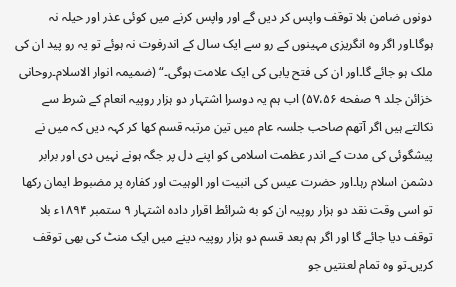دونوں ضامن بلا توقف واپس کر دیں گے اور واپس کرنے میں کوئی عذر اور حیلہ نہ ہوگا۔اور اگر وہ انگریزی مہینوں کے رو سے ایک سال کے اندرفوت نہ ہوئے تو یہ رو پید ان کی ملک ہو جائے گا۔اور ان کی فتح یابی کی ایک علامت ہوگی۔“ (ضمیمہ انوار الاسلام۔روحانی خزائن جلد ۹ صفحه ۵۷،۵۶) اب ہم یہ دوسرا اشتہار دو ہزار روپیہ انعام کے شرط سے نکالتے ہیں اگر آتھم صاحب جلسہ عام میں تین مرتبہ قسم کھا کر کہہ دیں کہ میں نے پیشگوئی کی مدت کے اندر عظمت اسلامی کو اپنے دل پر جگہ ہونے نہیں دی اور برابر دشمن اسلام رہا۔اور حضرت عیس کی انبیت اور الوہیت اور کفارہ پر مضبوط ایمان رکھا تو اسی وقت نقد دو ہزار روپیہ ان کو به شرائط اقرار داده اشتہار ۹ ستمبر ۱۸۹۴ء بلا توقف دیا جائے گا اور اگر ہم بعد قسم دو ہزار روپیہ دینے میں ایک منٹ کی بھی توقف کریں۔تو وہ تمام لعنتیں جو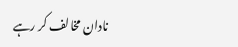نادان مخالف کر رہے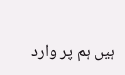ہیں ہم پر وارد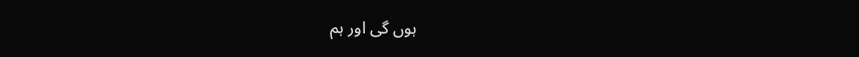ہوں گی اور ہم